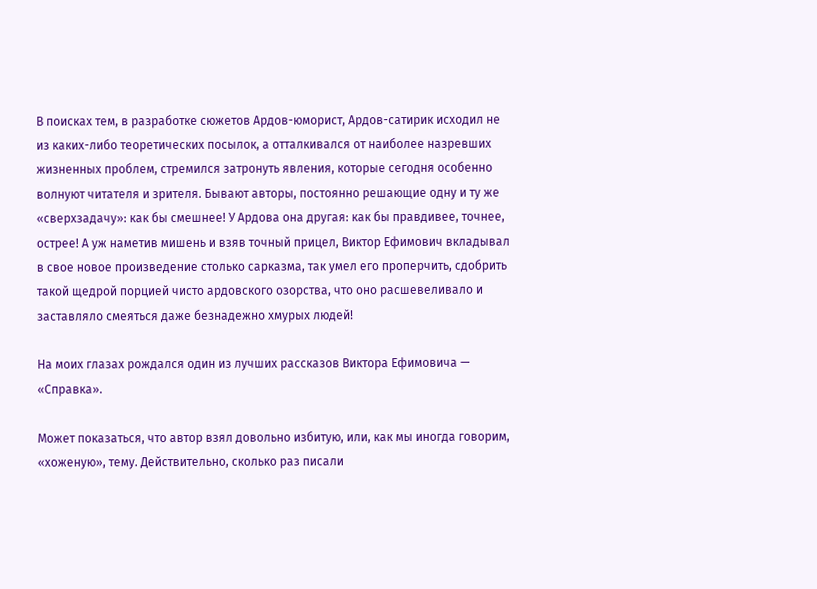В поисках тем, в разработке сюжетов Ардов-юморист, Ардов-сатирик исходил не из каких-либо теоретических посылок, а отталкивался от наиболее назревших жизненных проблем, стремился затронуть явления, которые сегодня особенно волнуют читателя и зрителя. Бывают авторы, постоянно решающие одну и ту же «сверхзадачу»: как бы смешнее! У Ардова она другая: как бы правдивее, точнее, острее! А уж наметив мишень и взяв точный прицел, Виктор Ефимович вкладывал в свое новое произведение столько сарказма, так умел его проперчить, сдобрить такой щедрой порцией чисто ардовского озорства, что оно расшевеливало и заставляло смеяться даже безнадежно хмурых людей!

На моих глазах рождался один из лучших рассказов Виктора Ефимовича — «Справка».

Может показаться, что автор взял довольно избитую, или, как мы иногда говорим, «хоженую», тему. Действительно, сколько раз писали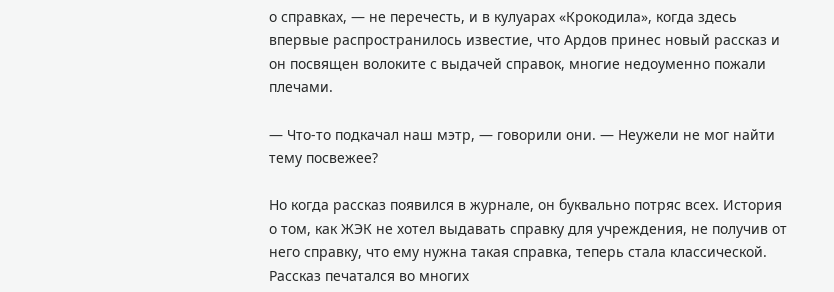о справках, — не перечесть, и в кулуарах «Крокодила», когда здесь впервые распространилось известие, что Ардов принес новый рассказ и он посвящен волоките с выдачей справок, многие недоуменно пожали плечами.

— Что-то подкачал наш мэтр, — говорили они. — Неужели не мог найти тему посвежее?

Но когда рассказ появился в журнале, он буквально потряс всех. История о том, как ЖЭК не хотел выдавать справку для учреждения, не получив от него справку, что ему нужна такая справка, теперь стала классической. Рассказ печатался во многих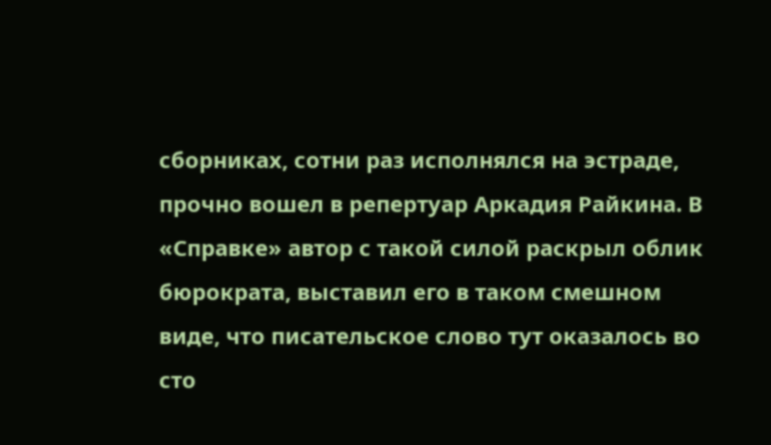сборниках, сотни раз исполнялся на эстраде, прочно вошел в репертуар Аркадия Райкина. В «Справке» автор с такой силой раскрыл облик бюрократа, выставил его в таком смешном виде, что писательское слово тут оказалось во сто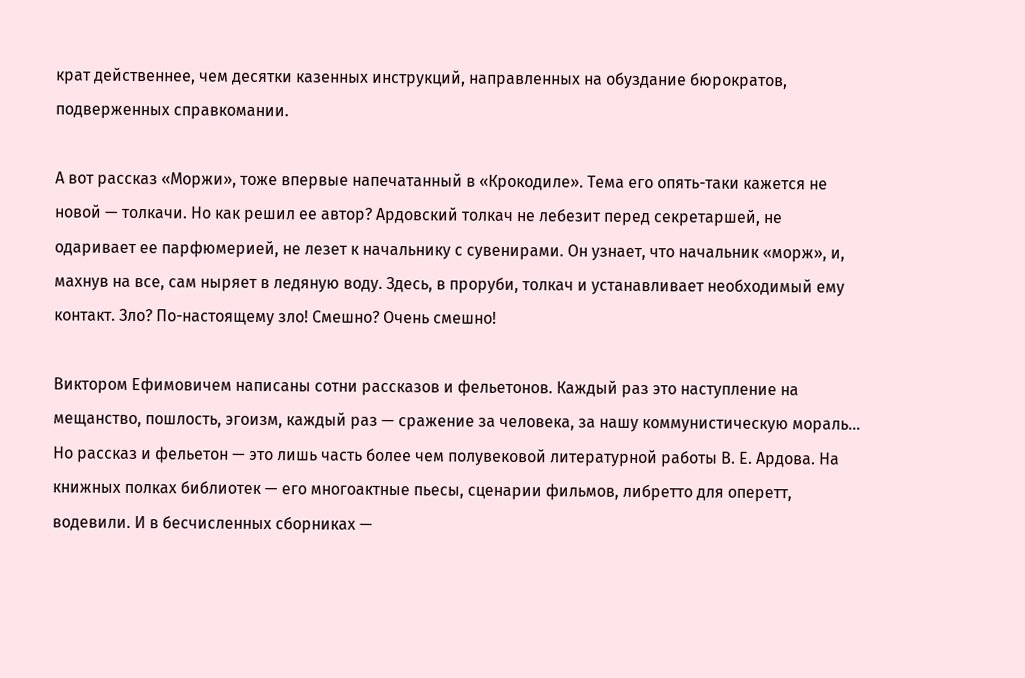крат действеннее, чем десятки казенных инструкций, направленных на обуздание бюрократов, подверженных справкомании.

А вот рассказ «Моржи», тоже впервые напечатанный в «Крокодиле». Тема его опять-таки кажется не новой — толкачи. Но как решил ее автор? Ардовский толкач не лебезит перед секретаршей, не одаривает ее парфюмерией, не лезет к начальнику с сувенирами. Он узнает, что начальник «морж», и, махнув на все, сам ныряет в ледяную воду. Здесь, в проруби, толкач и устанавливает необходимый ему контакт. Зло? По-настоящему зло! Смешно? Очень смешно!

Виктором Ефимовичем написаны сотни рассказов и фельетонов. Каждый раз это наступление на мещанство, пошлость, эгоизм, каждый раз — сражение за человека, за нашу коммунистическую мораль… Но рассказ и фельетон — это лишь часть более чем полувековой литературной работы В. Е. Ардова. На книжных полках библиотек — его многоактные пьесы, сценарии фильмов, либретто для оперетт, водевили. И в бесчисленных сборниках —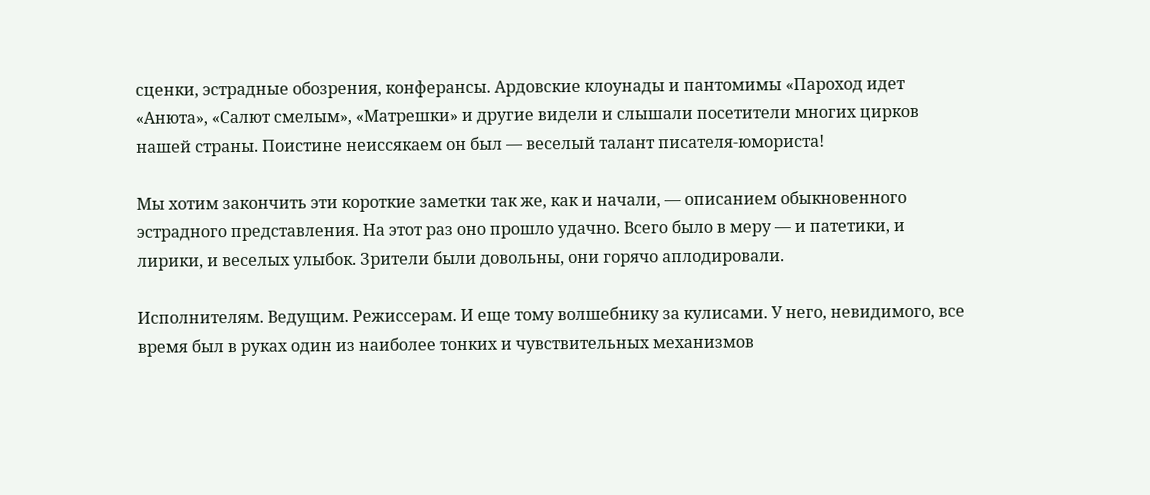сценки, эстрадные обозрения, конферансы. Ардовские клоунады и пантомимы «Пароход идет «Анюта», «Салют смелым», «Матрешки» и другие видели и слышали посетители многих цирков нашей страны. Поистине неиссякаем он был — веселый талант писателя-юмориста!

Мы хотим закончить эти короткие заметки так же, как и начали, — описанием обыкновенного эстрадного представления. На этот раз оно прошло удачно. Всего было в меру — и патетики, и лирики, и веселых улыбок. Зрители были довольны, они горячо аплодировали.

Исполнителям. Ведущим. Режиссерам. И еще тому волшебнику за кулисами. У него, невидимого, все время был в руках один из наиболее тонких и чувствительных механизмов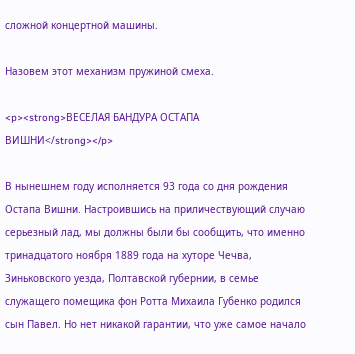сложной концертной машины.

Назовем этот механизм пружиной смеха.

<p><strong>ВЕСЕЛАЯ БАНДУРА ОСТАПА ВИШНИ</strong></p>

В нынешнем году исполняется 93 года со дня рождения Остапа Вишни. Настроившись на приличествующий случаю серьезный лад, мы должны были бы сообщить, что именно тринадцатого ноября 1889 года на хуторе Чечва, Зиньковского уезда, Полтавской губернии, в семье служащего помещика фон Ротта Михаила Губенко родился сын Павел. Но нет никакой гарантии, что уже самое начало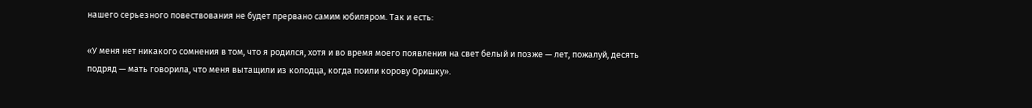нашего серьезного повествования не будет прервано самим юбиляром. Так и есть:

«У меня нет никакого сомнения в том, что я родился, хотя и во время моего появления на свет белый и позже — лет, пожалуй, десять подряд — мать говорила, что меня вытащили из колодца, когда поили корову Оришку».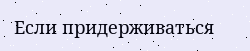Если придерживаться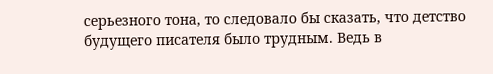серьезного тона, то следовало бы сказать, что детство будущего писателя было трудным. Ведь в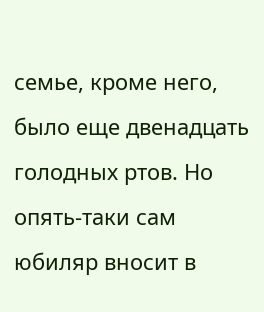семье, кроме него, было еще двенадцать голодных ртов. Но опять-таки сам юбиляр вносит в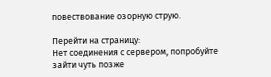повествование озорную струю.

Перейти на страницу:
Нет соединения с сервером, попробуйте зайти чуть позже